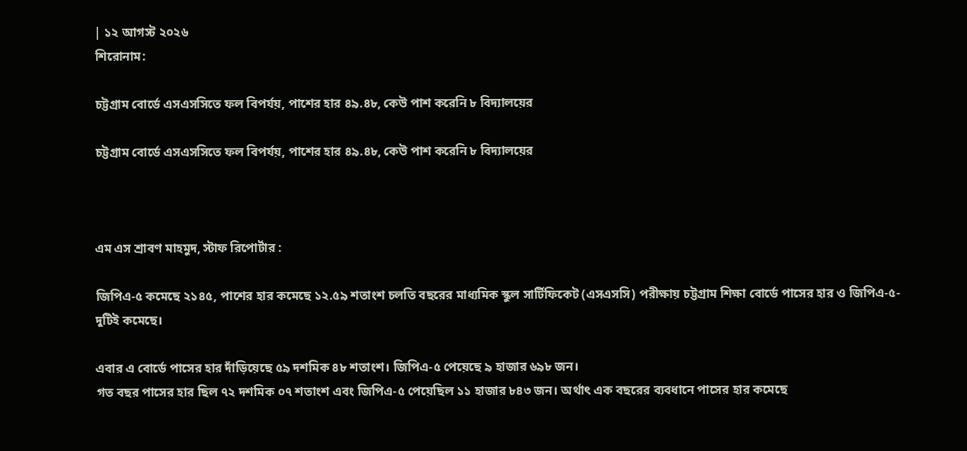| ১২ আগস্ট ২০২৬
শিরোনাম:

চট্টগ্রাম বোর্ডে এসএসসিতে ফল বিপর্যয়, পাশের হার ৪৯.৪৮, কেউ পাশ করেনি ৮ বিদ্যালয়ের

চট্টগ্রাম বোর্ডে এসএসসিতে ফল বিপর্যয়, পাশের হার ৪৯.৪৮, কেউ পাশ করেনি ৮ বিদ্যালয়ের



এম এস শ্রাবণ মাহমুদ, স্টাফ রিপোর্টার :

জিপিএ-৫ কমেছে ২১৪৫, পাশের হার কমেছে ১২.৫৯ শতাংশ চলতি বছরের মাধ্যমিক স্কুল সার্টিফিকেট (এসএসসি) পরীক্ষায় চট্টগ্রাম শিক্ষা বোর্ডে পাসের হার ও জিপিএ-৫-দুটিই কমেছে।

এবার এ বোর্ডে পাসের হার দাঁড়িয়েছে ৫৯ দশমিক ৪৮ শতাংশ। জিপিএ-৫ পেয়েছে ৯ হাজার ৬৯৮ জন।
গত বছর পাসের হার ছিল ৭২ দশমিক ০৭ শতাংশ এবং জিপিএ-৫ পেয়েছিল ১১ হাজার ৮৪৩ জন। অর্থাৎ এক বছরের ব্যবধানে পাসের হার কমেছে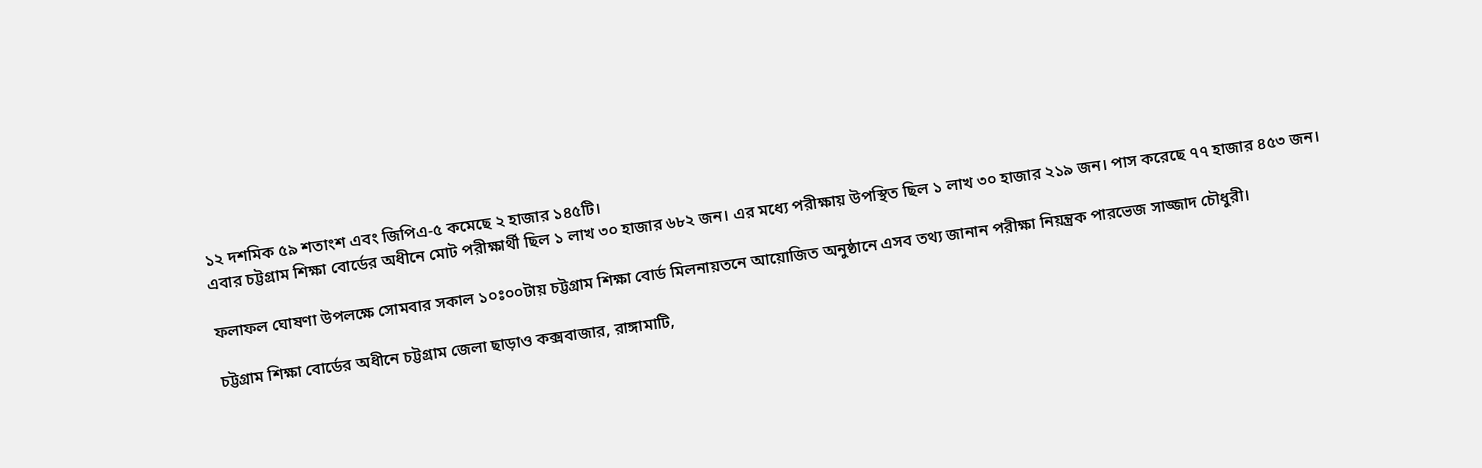১২ দশমিক ৫৯ শতাংশ এবং জিপিএ-৫ কমেছে ২ হাজার ১৪৫টি।
এবার চট্টগ্রাম শিক্ষা বোর্ডের অধীনে মোট পরীক্ষার্থী ছিল ১ লাখ ৩০ হাজার ৬৮২ জন। এর মধ্যে পরীক্ষায় উপস্থিত ছিল ১ লাখ ৩০ হাজার ২১৯ জন। পাস করেছে ৭৭ হাজার ৪৫৩ জন।

ফলাফল ঘোষণা উপলক্ষে সোমবার সকাল ১০ঃ০০টায় চট্টগ্রাম শিক্ষা বোর্ড মিলনায়তনে আয়োজিত অনুষ্ঠানে এসব তথ্য জানান পরীক্ষা নিয়ন্ত্রক পারভেজ সাজ্জাদ চৌধুরী।

চট্টগ্রাম শিক্ষা বোর্ডের অধীনে চট্টগ্রাম জেলা ছাড়াও কক্সবাজার, রাঙ্গামাটি,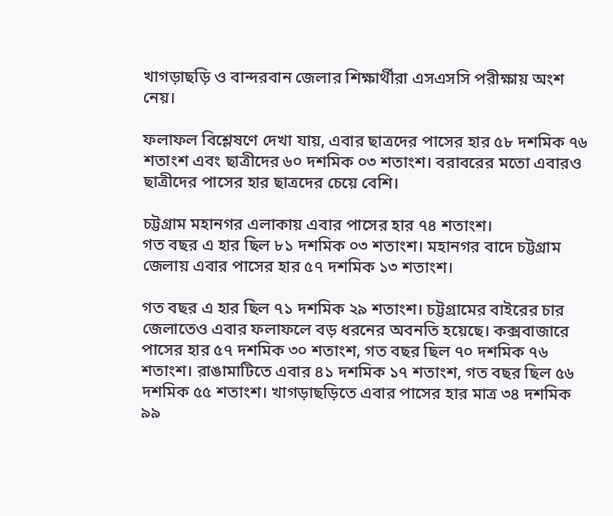খাগড়াছড়ি ও বান্দরবান জেলার শিক্ষার্থীরা এসএসসি পরীক্ষায় অংশ নেয়।

ফলাফল বিশ্লেষণে দেখা যায়, এবার ছাত্রদের পাসের হার ৫৮ দশমিক ৭৬ শতাংশ এবং ছাত্রীদের ৬০ দশমিক ০৩ শতাংশ। বরাবরের মতো এবারও ছাত্রীদের পাসের হার ছাত্রদের চেয়ে বেশি।

চট্টগ্রাম মহানগর এলাকায় এবার পাসের হার ৭৪ শতাংশ।
গত বছর এ হার ছিল ৮১ দশমিক ০৩ শতাংশ। মহানগর বাদে চট্টগ্রাম জেলায় এবার পাসের হার ৫৭ দশমিক ১৩ শতাংশ।

গত বছর এ হার ছিল ৭১ দশমিক ২৯ শতাংশ। চট্টগ্রামের বাইরের চার জেলাতেও এবার ফলাফলে বড় ধরনের অবনতি হয়েছে। কক্সবাজারে পাসের হার ৫৭ দশমিক ৩০ শতাংশ, গত বছর ছিল ৭০ দশমিক ৭৬ শতাংশ। রাঙামাটিতে এবার ৪১ দশমিক ১৭ শতাংশ, গত বছর ছিল ৫৬ দশমিক ৫৫ শতাংশ। খাগড়াছড়িতে এবার পাসের হার মাত্র ৩৪ দশমিক ৯৯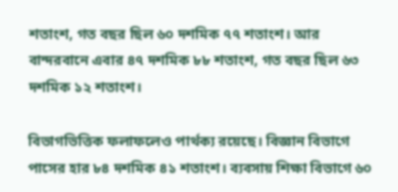শতাংশ, গত বছর ছিল ৬০ দশমিক ৭৭ শতাংশ। আর বান্দরবানে এবার ৪৭ দশমিক ৮৮ শতাংশ, গত বছর ছিল ৬৩ দশমিক ১২ শতাংশ।

বিভাগভিত্তিক ফলাফলেও পার্থক্য রয়েছে। বিজ্ঞান বিভাগে পাসের হার ৮৪ দশমিক ৪১ শতাংশ। ব্যবসায় শিক্ষা বিভাগে ৬০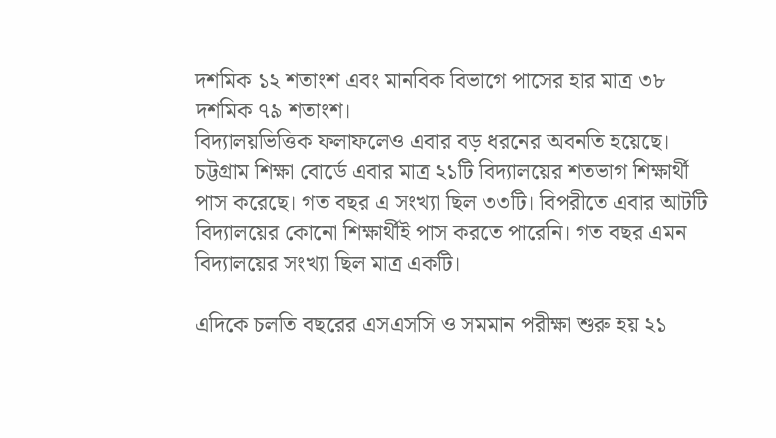দশমিক ১২ শতাংশ এবং মানবিক বিভাগে পাসের হার মাত্র ৩৮ দশমিক ৭৯ শতাংশ।
বিদ্যালয়ভিত্তিক ফলাফলেও এবার বড় ধরনের অবনতি হয়েছে। চট্টগ্রাম শিক্ষা বোর্ডে এবার মাত্র ২১টি বিদ্যালয়ের শতভাগ শিক্ষার্থী পাস করেছে। গত বছর এ সংখ্যা ছিল ৩৩টি। বিপরীতে এবার আটটি বিদ্যালয়ের কোনো শিক্ষার্থীই পাস করতে পারেনি। গত বছর এমন বিদ্যালয়ের সংখ্যা ছিল মাত্র একটি।

এদিকে চলতি বছরের এসএসসি ও সমমান পরীক্ষা শুরু হয় ২১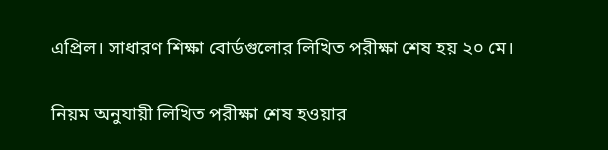এপ্রিল। সাধারণ শিক্ষা বোর্ডগুলোর লিখিত পরীক্ষা শেষ হয় ২০ মে।

নিয়ম অনুযায়ী লিখিত পরীক্ষা শেষ হওয়ার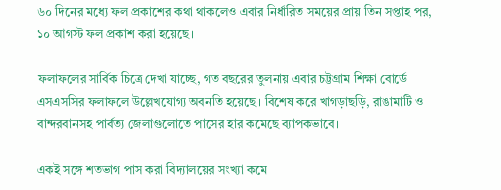৬০ দিনের মধ্যে ফল প্রকাশের কথা থাকলেও এবার নির্ধারিত সময়ের প্রায় তিন সপ্তাহ পর, ১০ আগস্ট ফল প্রকাশ করা হয়েছে।

ফলাফলের সার্বিক চিত্রে দেখা যাচ্ছে, গত বছরের তুলনায় এবার চট্টগ্রাম শিক্ষা বোর্ডে এসএসসির ফলাফলে উল্লেখযোগ্য অবনতি হয়েছে। বিশেষ করে খাগড়াছড়ি, রাঙামাটি ও বান্দরবানসহ পার্বত্য জেলাগুলোতে পাসের হার কমেছে ব্যাপকভাবে।

একই সঙ্গে শতভাগ পাস করা বিদ্যালয়ের সংখ্যা কমে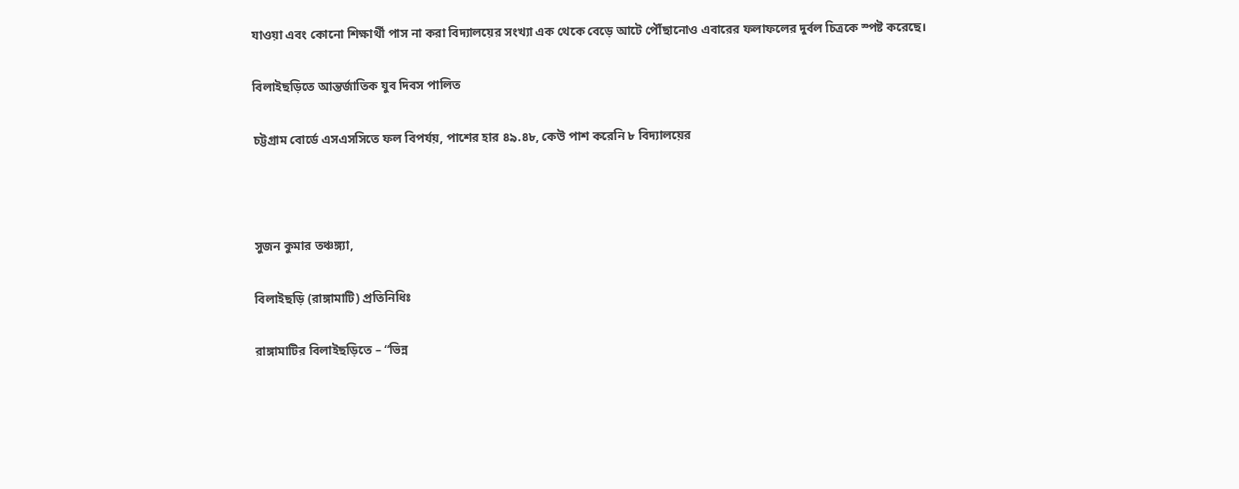যাওয়া এবং কোনো শিক্ষার্থী পাস না করা বিদ্যালয়ের সংখ্যা এক থেকে বেড়ে আটে পৌঁছানোও এবারের ফলাফলের দুর্বল চিত্রকে স্পষ্ট করেছে।

বিলাইছড়িতে আন্তর্জাতিক যুব দিবস পালিত

চট্টগ্রাম বোর্ডে এসএসসিতে ফল বিপর্যয়, পাশের হার ৪৯.৪৮, কেউ পাশ করেনি ৮ বিদ্যালয়ের



সুজন কুমার তঞ্চঙ্গ্যা,

বিলাইছড়ি (রাঙ্গামাটি) প্রতিনিধিঃ

রাঙ্গামাটির বিলাইছড়িতে – “ভিন্ন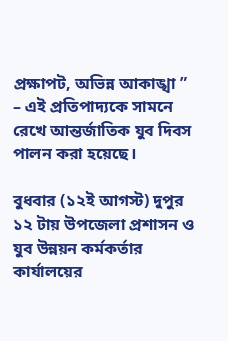প্রক্ষাপট, অভিন্ন আকাঙ্খা ” – এই প্রতিপাদ্যকে সামনে রেখে আন্তর্জাতিক যুব দিবস পালন করা হয়েছে।

বুধবার (১২ই আগস্ট) দুপুর ১২ টায় উপজেলা প্রশাসন ও যুব উন্নয়ন কর্মকর্তার কার্যালয়ের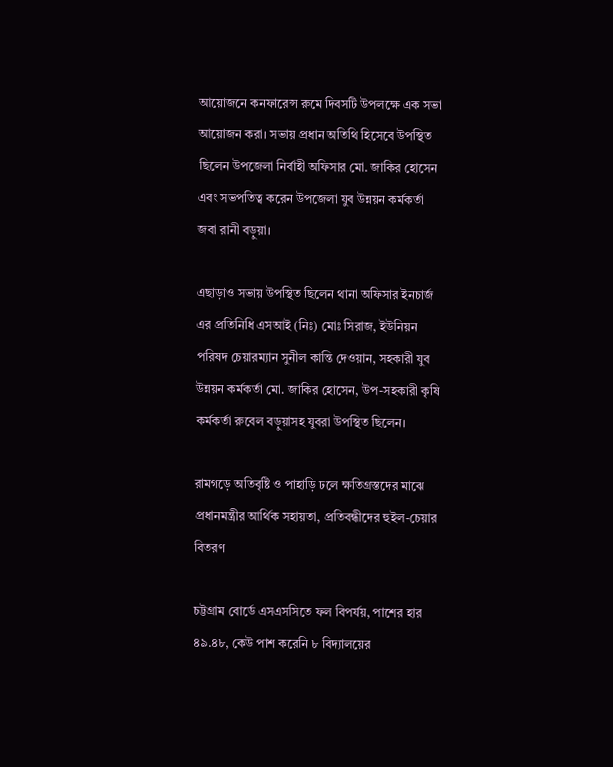আয়োজনে কনফারেন্স রুমে দিবসটি উপলক্ষে এক সভা আয়োজন করা। সভায় প্রধান অতিথি হিসেবে উপস্থিত ছিলেন উপজেলা নির্বাহী অফিসার মো. জাকির হোসেন এবং সভপতিত্ব করেন উপজেলা যুব উন্নয়ন কর্মকর্তা জবা রানী বড়ুয়া।

এছাড়াও সভায় উপস্থিত ছিলেন থানা অফিসার ইনচার্জ এর প্রতিনিধি এসআই (নিঃ) মোঃ সিরাজ, ইউনিয়ন পরিষদ চেয়ারম্যান সুনীল কান্তি দেওয়ান, সহকারী যুব উন্নয়ন কর্মকর্তা মো. জাকির হোসেন, উপ-সহকারী কৃষি কর্মকর্তা রুবেল বড়ুয়াসহ যুবরা উপস্থিত ছিলেন।

রামগড়ে অতিবৃষ্টি ও পাহাড়ি ঢলে ক্ষতিগ্রস্তদের মাঝে প্রধানমন্ত্রীর আর্থিক সহায়তা, প্রতিবন্ধীদের হুইল-চেয়ার বিতরণ

চট্টগ্রাম বোর্ডে এসএসসিতে ফল বিপর্যয়, পাশের হার ৪৯.৪৮, কেউ পাশ করেনি ৮ বিদ্যালয়ের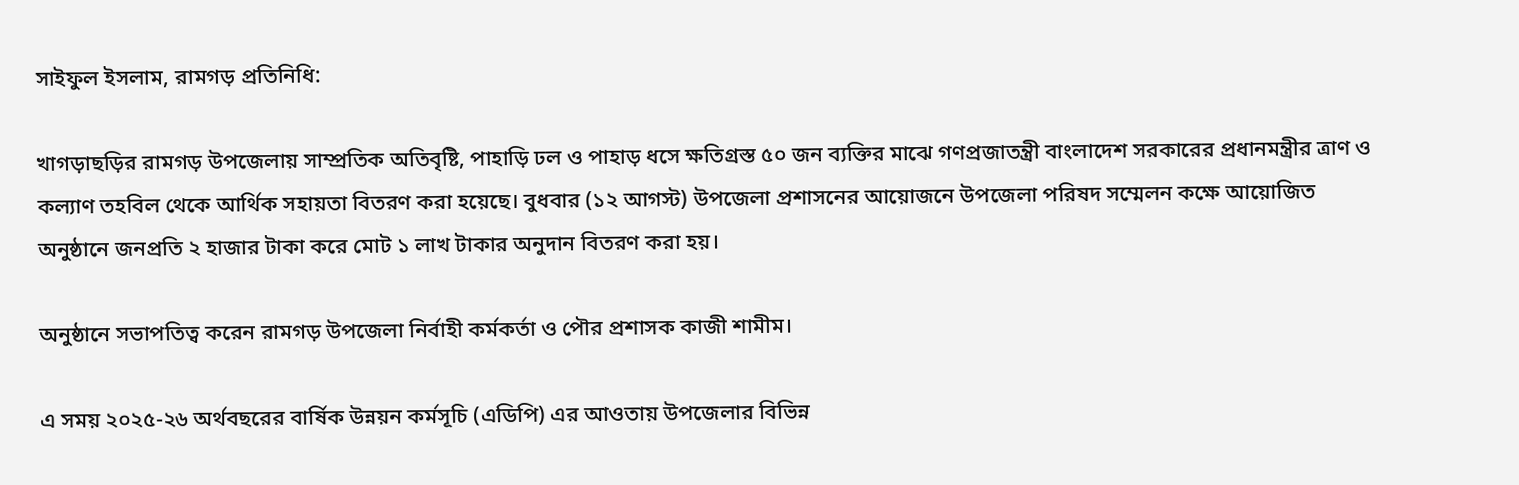সাইফুল ইসলাম, রামগড় প্রতিনিধি:

খাগড়াছড়ির রামগড় উপজেলায় সাম্প্রতিক অতিবৃষ্টি, পাহাড়ি ঢল ও পাহাড় ধসে ক্ষতিগ্রস্ত ৫০ জন ব্যক্তির মাঝে গণপ্রজাতন্ত্রী বাংলাদেশ সরকারের প্রধানমন্ত্রীর ত্রাণ ও কল্যাণ তহবিল থেকে আর্থিক সহায়তা বিতরণ করা হয়েছে। বুধবার (১২ আগস্ট) উপজেলা প্রশাসনের আয়োজনে উপজেলা পরিষদ সম্মেলন কক্ষে আয়োজিত অনুষ্ঠানে জনপ্রতি ২ হাজার টাকা করে মোট ১ লাখ টাকার অনুদান বিতরণ করা হয়।

অনুষ্ঠানে সভাপতিত্ব করেন রামগড় উপজেলা নির্বাহী কর্মকর্তা ও পৌর প্রশাসক কাজী শামীম।

এ সময় ২০২৫-২৬ অর্থবছরের বার্ষিক উন্নয়ন কর্মসূচি (এডিপি) এর আওতায় উপজেলার বিভিন্ন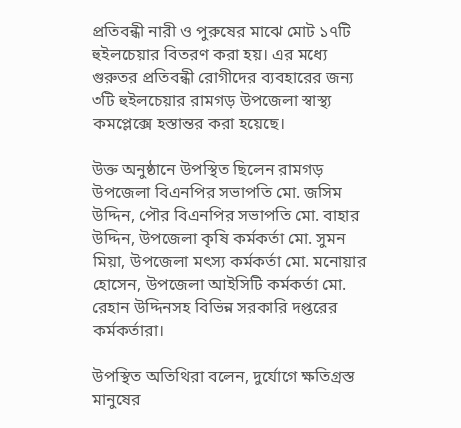প্রতিবন্ধী নারী ও পুরুষের মাঝে মোট ১৭টি হুইলচেয়ার বিতরণ করা হয়। এর মধ্যে গুরুতর প্রতিবন্ধী রোগীদের ব্যবহারের জন্য ৩টি হুইলচেয়ার রামগড় উপজেলা স্বাস্থ্য কমপ্লেক্সে হস্তান্তর করা হয়েছে।

উক্ত অনুষ্ঠানে উপস্থিত ছিলেন রামগড় উপজেলা বিএনপির সভাপতি মো. জসিম উদ্দিন, পৌর বিএনপির সভাপতি মো. বাহার উদ্দিন, উপজেলা কৃষি কর্মকর্তা মো. সুমন মিয়া, উপজেলা মৎস্য কর্মকর্তা মো. মনোয়ার হোসেন, উপজেলা আইসিটি কর্মকর্তা মো. রেহান উদ্দিনসহ বিভিন্ন সরকারি দপ্তরের কর্মকর্তারা।

উপস্থিত অতিথিরা বলেন, দুর্যোগে ক্ষতিগ্রস্ত মানুষের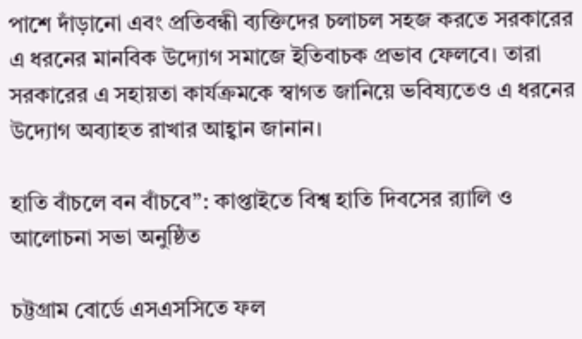পাশে দাঁড়ানো এবং প্রতিবন্ধী ব্যক্তিদের চলাচল সহজ করতে সরকারের এ ধরনের মানবিক উদ্যোগ সমাজে ইতিবাচক প্রভাব ফেলবে। তারা সরকারের এ সহায়তা কার্যক্রমকে স্বাগত জানিয়ে ভবিষ্যতেও এ ধরনের উদ্যোগ অব্যাহত রাখার আহ্বান জানান।

হাতি বাঁচলে বন বাঁচবে”: কাপ্তাইতে বিশ্ব হাতি দিবসের র‍্যালি ও আলোচনা সভা অনুষ্ঠিত

চট্টগ্রাম বোর্ডে এসএসসিতে ফল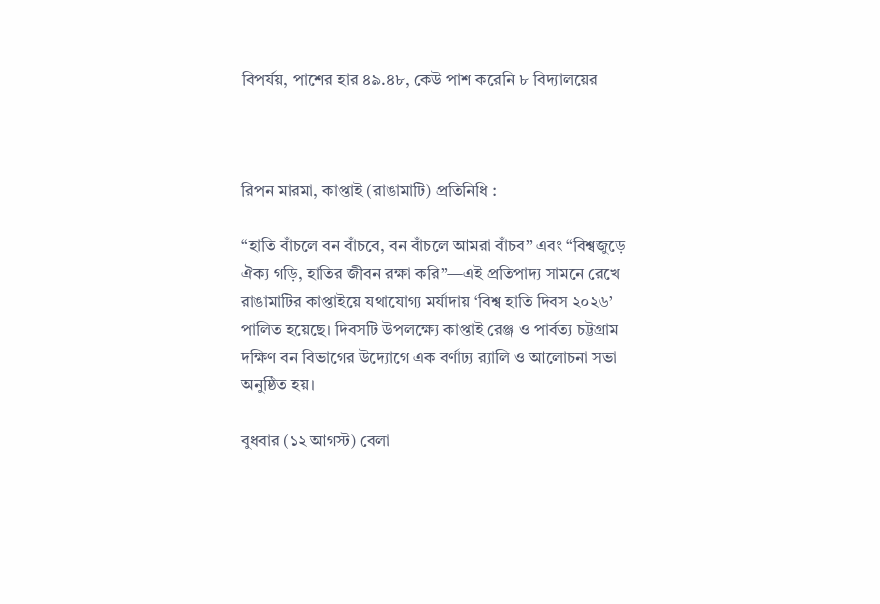বিপর্যয়, পাশের হার ৪৯.৪৮, কেউ পাশ করেনি ৮ বিদ্যালয়ের



রিপন মারমা, কাপ্তাই (রাঙামাটি) প্রতিনিধি :

“হাতি বাঁচলে বন বাঁচবে, বন বাঁচলে আমরা বাঁচব” এবং “বিশ্বজুড়ে ঐক্য গড়ি, হাতির জীবন রক্ষা করি”—এই প্রতিপাদ্য সামনে রেখে রাঙামাটির কাপ্তাইয়ে যথাযোগ্য মর্যাদায় ‘বিশ্ব হাতি দিবস ২০২৬’ পালিত হয়েছে। দিবসটি উপলক্ষ্যে কাপ্তাই রেঞ্জ ও পার্বত্য চট্টগ্রাম দক্ষিণ বন বিভাগের উদ্যোগে এক বর্ণাঢ্য র‍্যালি ও আলোচনা সভা অনুষ্ঠিত হয়।

বুধবার (১২ আগস্ট) বেলা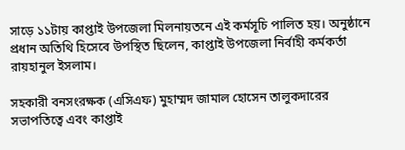সাড়ে ১১টায় কাপ্তাই উপজেলা মিলনায়তনে এই কর্মসূচি পালিত হয়। অনুষ্ঠানে প্রধান অতিথি হিসেবে উপস্থিত ছিলেন, কাপ্তাই উপজেলা নির্বাহী কর্মকর্তা রায়হানুল ইসলাম।

সহকারী বনসংরক্ষক (এসিএফ) মুহাম্মদ জামাল হোসেন তালুকদারের সভাপতিত্বে এবং কাপ্তাই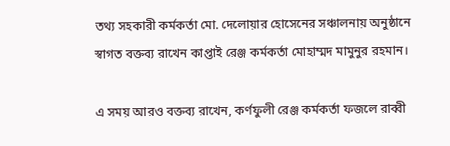তথ্য সহকারী কর্মকর্তা মো. দেলোয়ার হোসেনের সঞ্চালনায় অনুষ্ঠানে স্বাগত বক্তব্য রাখেন কাপ্তাই রেঞ্জ কর্মকর্তা মোহাম্মদ মামুনুর রহমান।

এ সময় আরও বক্তব্য রাখেন, কর্ণফুলী রেঞ্জ কর্মকর্তা ফজলে রাব্বী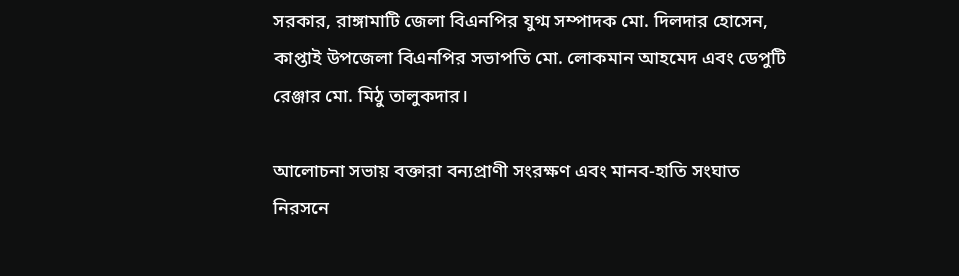সরকার, রাঙ্গামাটি জেলা বিএনপির যুগ্ম সম্পাদক মো. দিলদার হোসেন, কাপ্তাই উপজেলা বিএনপির সভাপতি মো. লোকমান আহমেদ এবং ডেপুটি রেঞ্জার মো. মিঠু তালুকদার।

আলোচনা সভায় বক্তারা বন্যপ্রাণী সংরক্ষণ এবং মানব-হাতি সংঘাত নিরসনে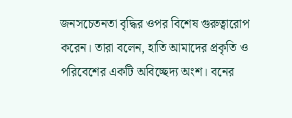জনসচেতনতা বৃদ্ধির ওপর বিশেষ গুরুত্বারোপ করেন। তারা বলেন, হাতি আমাদের প্রকৃতি ও পরিবেশের একটি অবিচ্ছেদ্য অংশ। বনের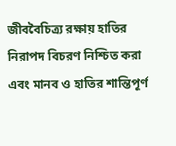জীববৈচিত্র্য রক্ষায় হাতির নিরাপদ বিচরণ নিশ্চিত করা এবং মানব ও হাতির শান্তিপূর্ণ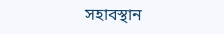সহাবস্থান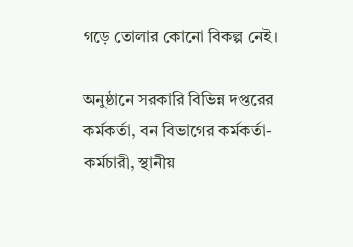গড়ে তোলার কোনো বিকল্প নেই।

অনুষ্ঠানে সরকারি বিভিন্ন দপ্তরের কর্মকর্তা, বন বিভাগের কর্মকর্তা-কর্মচারী, স্থানীয়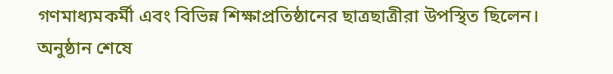গণমাধ্যমকর্মী এবং বিভিন্ন শিক্ষাপ্রতিষ্ঠানের ছাত্রছাত্রীরা উপস্থিত ছিলেন। অনুষ্ঠান শেষে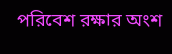পরিবেশ রক্ষার অংশ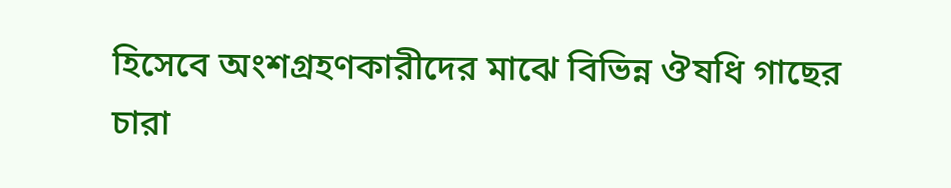হিসেবে অংশগ্রহণকারীদের মাঝে বিভিন্ন ঔষধি গাছের চারা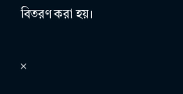বিতরণ করা হয়।

×